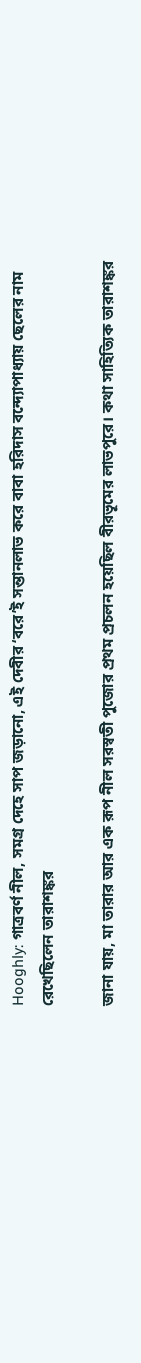Hooghly: গাত্রবর্ণ নীল, সমগ্র দেহে সাপ জড়ানো, এই দেবীর ‘বরে’ই সন্তানলাভ করে বাবা হরিদাস বন্দ্যোপাধ্যায় ছেলের নাম রেখেছিলেন তারাশঙ্কর

জানা যায়, মা তারার আর এক রূপ নীল সরস্বতী পুজোর প্রথম প্রচলন হয়েছিল বীরভূমের লাভপুরে। কথা সাহিত্যিক তারাশঙ্কর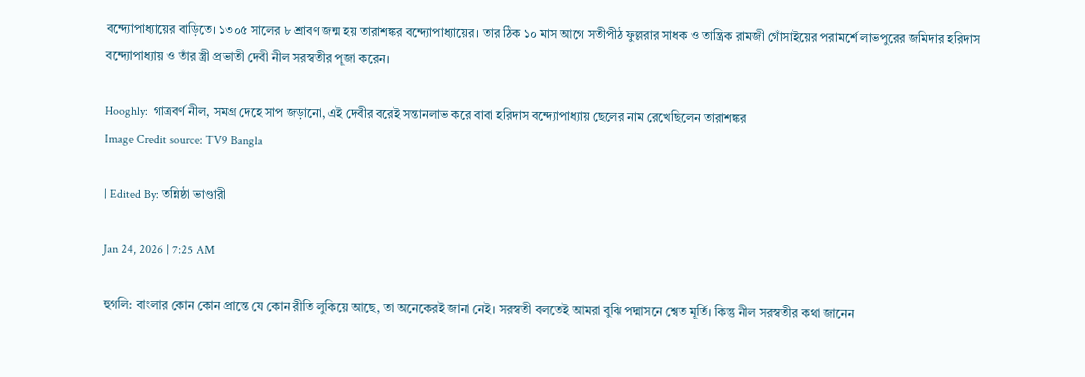বন্দ্যোপাধ্যায়ের বাড়িতে। ১৩০৫ সালের ৮ শ্রাবণ জন্ম হয় তারাশঙ্কর বন্দ্যোপাধ্যায়ের। তার ঠিক ১০ মাস আগে সতীপীঠ ফুল্লরার সাধক ও তান্ত্রিক রামজী গোঁসাইয়ের পরামর্শে লাভপুরের জমিদার হরিদাস বন্দ্যোপাধ্যায় ও তাঁর স্ত্রী প্রভাতী দেবী নীল সরস্বতীর পূজা করেন।

Hooghly:  গাত্রবর্ণ নীল, সমগ্র দেহে সাপ জড়ানো, এই দেবীর বরেই সন্তানলাভ করে বাবা হরিদাস বন্দ্যোপাধ্যায় ছেলের নাম রেখেছিলেন তারাশঙ্কর
Image Credit source: TV9 Bangla

| Edited By: তন্নিষ্ঠা ভাণ্ডারী

Jan 24, 2026 | 7:25 AM

হুগলি: বাংলার কোন কোন প্রান্তে যে কোন রীতি লুকিয়ে আছে, তা অনেকেরই জানা নেই। সরস্বতী বলতেই আমরা বুঝি পদ্মাসনে শ্বেত মূর্তি। কিন্তু নীল সরস্বতীর কথা জানেন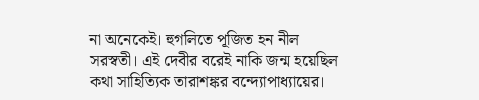না অনেকেই। হুগলিতে পূজিত হন নীল সরস্বতী। এই দেবীর বরেই নাকি জন্ম হয়েছিল কথা সাহিত্যিক তারাশঙ্কর বন্দ্যোপাধ্যায়ের।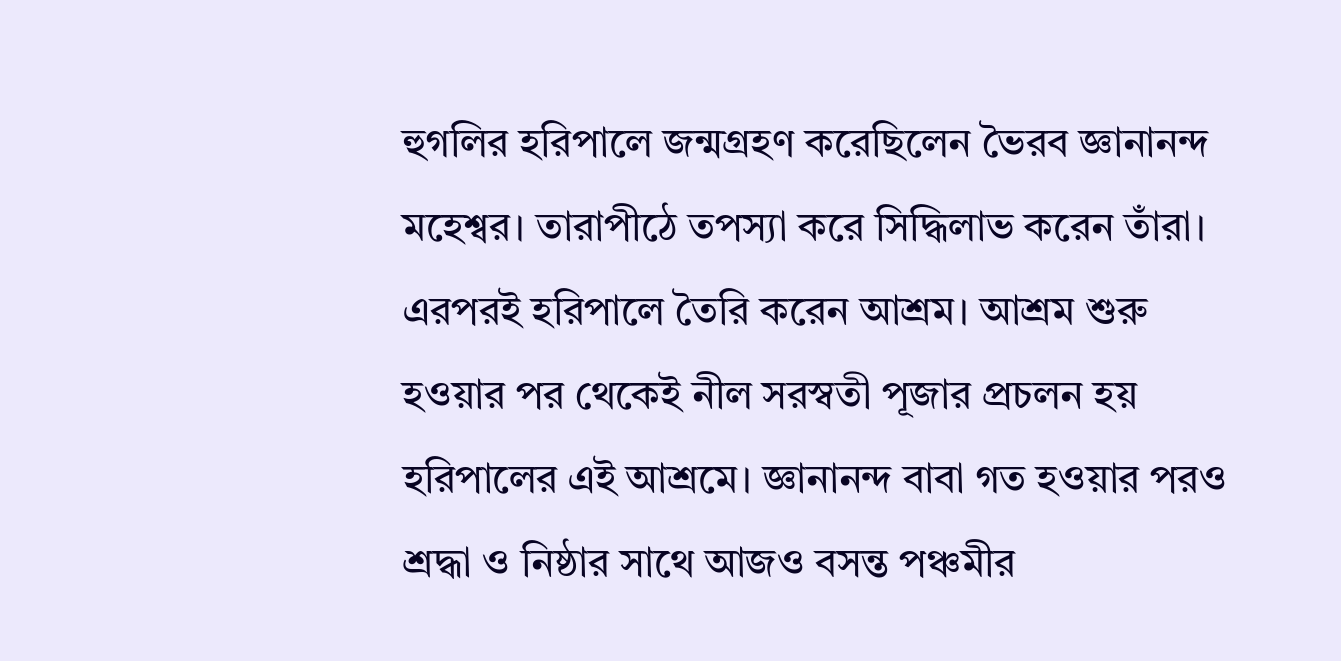হুগলির হরিপালে জন্মগ্রহণ করেছিলেন ভৈরব জ্ঞানানন্দ মহেশ্বর। তারাপীঠে তপস্যা করে সিদ্ধিলাভ করেন তাঁরা। এরপরই হরিপালে তৈরি করেন আশ্রম। আশ্রম শুরু হওয়ার পর থেকেই নীল সরস্বতী পূজার প্রচলন হয় হরিপালের এই আশ্রমে। জ্ঞানানন্দ বাবা গত হওয়ার পরও শ্রদ্ধা ও নিষ্ঠার সাথে আজও বসন্ত পঞ্চমীর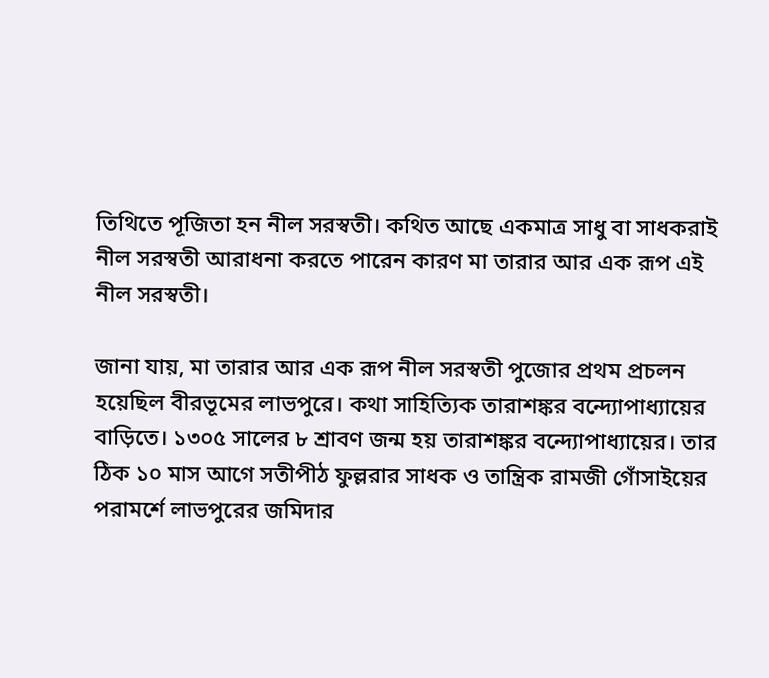তিথিতে পূজিতা হন নীল সরস্বতী। কথিত আছে একমাত্র সাধু বা সাধকরাই নীল সরস্বতী আরাধনা করতে পারেন কারণ মা তারার আর এক রূপ এই নীল সরস্বতী।

জানা যায়, মা তারার আর এক রূপ নীল সরস্বতী পুজোর প্রথম প্রচলন হয়েছিল বীরভূমের লাভপুরে। কথা সাহিত্যিক তারাশঙ্কর বন্দ্যোপাধ্যায়ের বাড়িতে। ১৩০৫ সালের ৮ শ্রাবণ জন্ম হয় তারাশঙ্কর বন্দ্যোপাধ্যায়ের। তার ঠিক ১০ মাস আগে সতীপীঠ ফুল্লরার সাধক ও তান্ত্রিক রামজী গোঁসাইয়ের পরামর্শে লাভপুরের জমিদার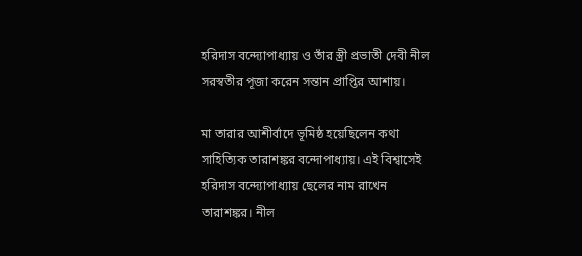হরিদাস বন্দ্যোপাধ্যায় ও তাঁর স্ত্রী প্রভাতী দেবী নীল সরস্বতীর পূজা করেন সন্তান প্রাপ্তির আশায়।

মা তারার আশীর্বাদে ভূমিষ্ঠ হয়েছিলেন কথা সাহিত্যিক তারাশঙ্কর বন্দোপাধ্যায়। এই বিশ্বাসেই হরিদাস বন্দ্যোপাধ্যায় ছেলের নাম রাখেন তারাশঙ্কর। নীল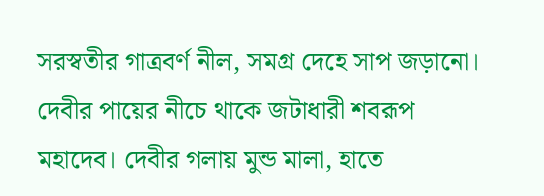সরস্বতীর গাত্রবর্ণ নীল, সমগ্র দেহে সাপ জড়ানো। দেবীর পায়ের নীচে থাকে জটাধারী শবরূপ মহাদেব। দেবীর গলায় মুন্ড মালা, হাতে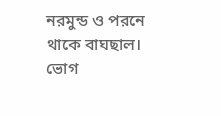নরমুন্ড ও পরনে থাকে বাঘছাল। ভোগ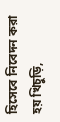হিসেবে নিবেদন করা হয় খিচুড়ি,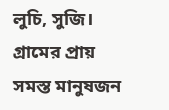লুচি, সুজি। গ্রামের প্রায় সমস্ত মানুষজন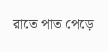রাতে পাত পেড়ে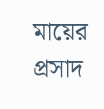মায়ের প্রসাদ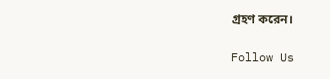গ্রহণ করেন।

Follow Us